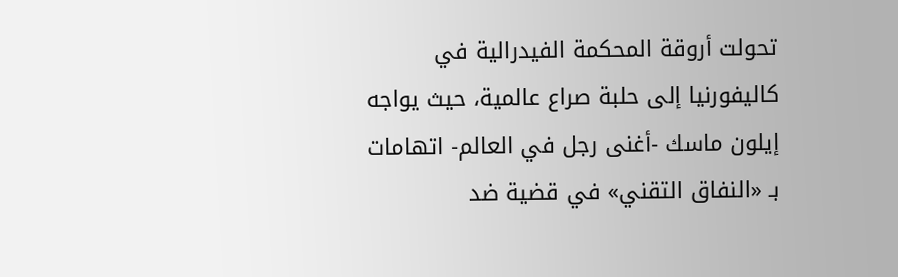تحولت أروقة المحكمة الفيدرالية في كاليفورنيا إلى حلبة صراع عالمية، حيث يواجه إيلون ماسك -أغنى رجل في العالم- اتهامات بـ «النفاق التقني» في قضية ضد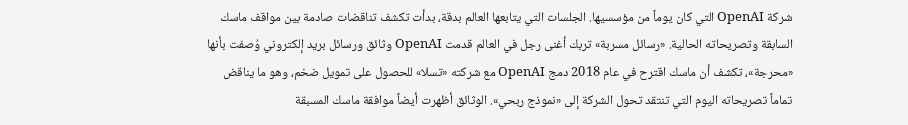شركة OpenAI التي كان يوماً من مؤسسيها. الجلسات التي يتابعها العالم بدقة، بدأت تكشف تناقضات صادمة بين مواقف ماسك السابقة وتصريحاته الحالية. «رسائل مسربة» تربك أغنى رجل في العالم قدمت OpenAI وثائق ورسائل بريد إلكتروني وُصفت بأنها «محرجة»، تكشف أن ماسك اقترح في عام 2018 دمج OpenAI مع شركته «تسلا» للحصول على تمويل ضخم، وهو ما يناقض تماماً تصريحاته اليوم التي تنتقد تحول الشركة إلى «نموذج ربحي». الوثائق أظهرت أيضاً موافقة ماسك المسبقة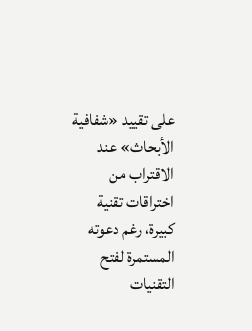على تقييد «شفافية الأبحاث» عند الاقتراب من اختراقات تقنية كبيرة، رغم دعوته المستمرة لفتح التقنيات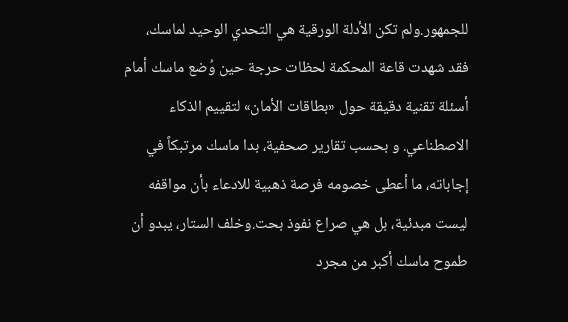للجمهور.ولم تكن الأدلة الورقية هي التحدي الوحيد لماسك، فقد شهدت قاعة المحكمة لحظات حرجة حين وُضع ماسك أمام أسئلة تقنية دقيقة حول «بطاقات الأمان» لتقييم الذكاء الاصطناعي. و بحسب تقارير صحفية، بدا ماسك مرتبكاً في إجاباته، ما أعطى خصومه فرصة ذهبية للادعاء بأن مواقفه ليست مبدئية، بل هي صراع نفوذ بحت.وخلف الستار، يبدو أن طموح ماسك أكبر من مجرد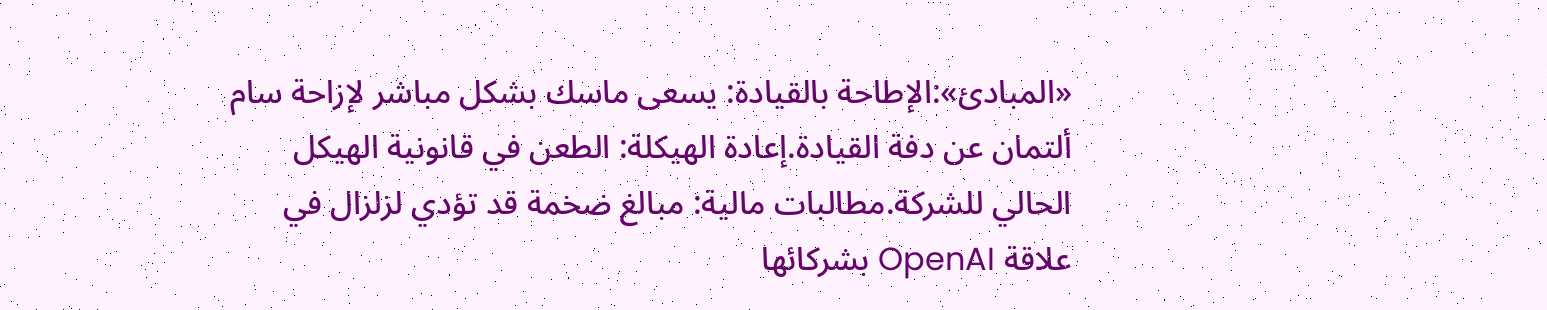«المبادئ»:الإطاحة بالقيادة: يسعى ماسك بشكل مباشر لإزاحة سام ألتمان عن دفة القيادة.إعادة الهيكلة: الطعن في قانونية الهيكل الحالي للشركة.مطالبات مالية: مبالغ ضخمة قد تؤدي لزلزال في علاقة OpenAI بشركائها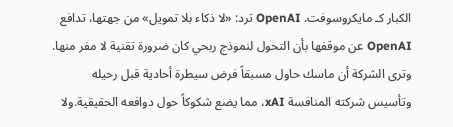الكبار كـ مايكروسوفت. OpenAI ترد: «لا ذكاء بلا تمويل» من جهتها، تدافع OpenAI عن موقفها بأن التحول لنموذج ربحي كان ضرورة تقنية لا مفر منها. وترى الشركة أن ماسك حاول مسبقاً فرض سيطرة أحادية قبل رحيله وتأسيس شركته المنافسة xAI، مما يضع شكوكاً حول دوافعه الحقيقية.ولا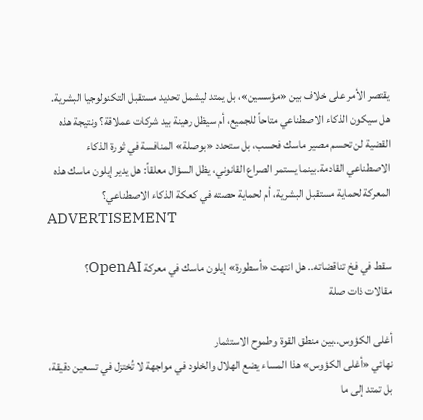يقتصر الأمر على خلاف بين «مؤسسين»، بل يمتد ليشمل تحديد مستقبل التكنولوجيا البشرية. هل سيكون الذكاء الاصطناعي متاحاً للجميع، أم سيظل رهينة بيد شركات عملاقة؟ ونتيجة هذه القضية لن تحسم مصير ماسك فحسب، بل ستحدد «بوصلة» المنافسة في ثورة الذكاء الاصطناعي القادمة.بينما يستمر الصراع القانوني، يظل السؤال معلقاً: هل يدير إيلون ماسك هذه المعركة لحماية مستقبل البشرية، أم لحماية حصته في كعكة الذكاء الاصطناعي؟
ADVERTISEMENT

سقط في فخ تناقضاته.. هل انتهت «أسطورة» إيلون ماسك في معركة OpenAI؟
مقالات ذات صلة

أغلى الكؤوس..بين منطق القوة وطموح الاستثمار
نهائي «أغلى الكؤوس» هذا المساء يضع الهلال والخلود في مواجهة لا تُختزل في تسعين دقيقة، بل تمتد إلى ما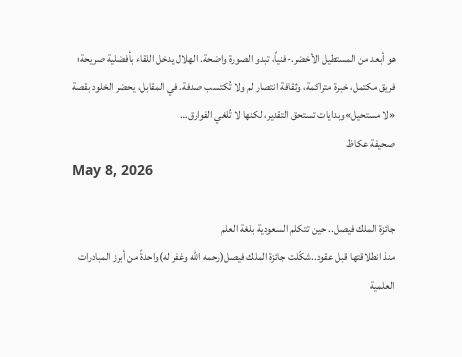هو أبعد من المستطيل الأخضر.-فنياً، تبدو الصورة واضحة. الهلال يدخل اللقاء بأفضلية صريحة؛ فريق مكتمل، خبرة متراكمة، وثقافة انتصار لم ولا تُكتسب صدفة. في المقابل، يحضر الخلود بقصة «لا مستحيل»وبدايات تستحق التقدير، لكنها لا تُلغي الفوارق…
صحيفة عكاظ
May 8, 2026

جائزة الملك فيصل.. حين تتكلم السعودية بلغة العلم
منذ انطلاقتها قبل عقود..شكّلت جائزة الملك فيصل(رحمه الله وغفر له)واحدةً من أبرز المبادرات العلمية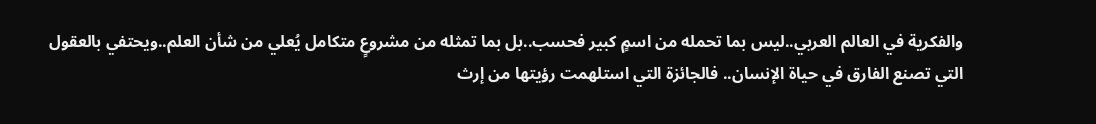والفكرية في العالم العربي..ليس بما تحمله من اسمٍ كبير فحسب..بل بما تمثله من مشروعٍ متكامل يُعلي من شأن العلم..ويحتفي بالعقول التي تصنع الفارق في حياة الإنسان.. فالجائزة التي استلهمت رؤيتها من إرث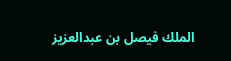الملك فيصل بن عبدالعزيز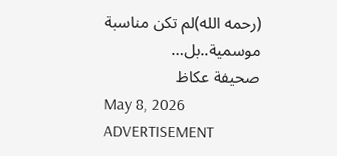(رحمه الله)لم تكن مناسبة موسمية..بل…
صحيفة عكاظ
May 8, 2026
ADVERTISEMENT